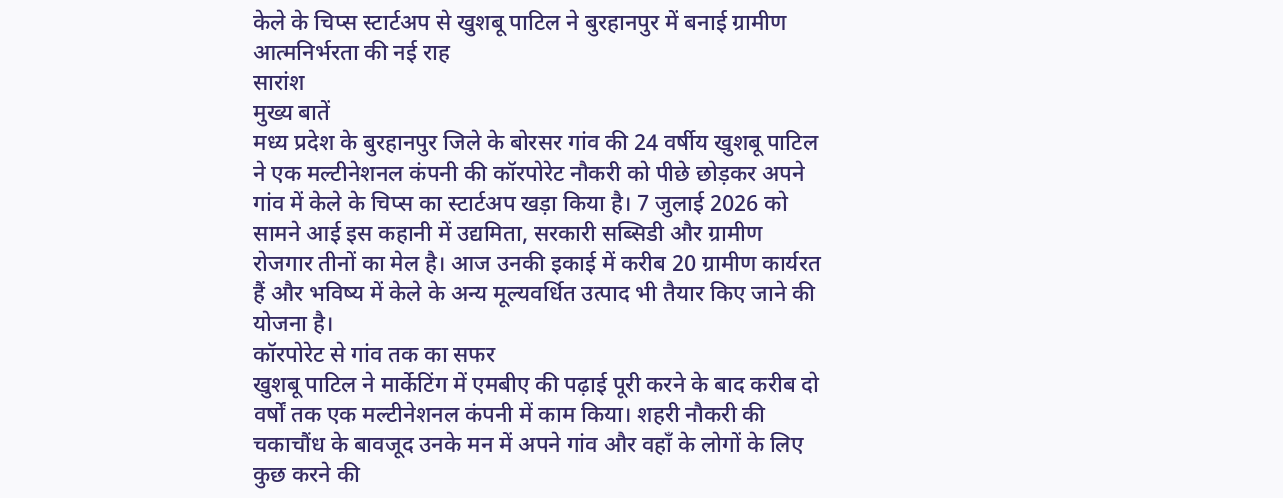केले के चिप्स स्टार्टअप से खुशबू पाटिल ने बुरहानपुर में बनाई ग्रामीण आत्मनिर्भरता की नई राह
सारांश
मुख्य बातें
मध्य प्रदेश के बुरहानपुर जिले के बोरसर गांव की 24 वर्षीय खुशबू पाटिल ने एक मल्टीनेशनल कंपनी की कॉरपोरेट नौकरी को पीछे छोड़कर अपने गांव में केले के चिप्स का स्टार्टअप खड़ा किया है। 7 जुलाई 2026 को सामने आई इस कहानी में उद्यमिता, सरकारी सब्सिडी और ग्रामीण रोजगार तीनों का मेल है। आज उनकी इकाई में करीब 20 ग्रामीण कार्यरत हैं और भविष्य में केले के अन्य मूल्यवर्धित उत्पाद भी तैयार किए जाने की योजना है।
कॉरपोरेट से गांव तक का सफर
खुशबू पाटिल ने मार्केटिंग में एमबीए की पढ़ाई पूरी करने के बाद करीब दो वर्षों तक एक मल्टीनेशनल कंपनी में काम किया। शहरी नौकरी की चकाचौंध के बावजूद उनके मन में अपने गांव और वहाँ के लोगों के लिए कुछ करने की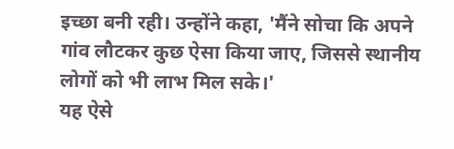इच्छा बनी रही। उन्होंने कहा, 'मैंने सोचा कि अपने गांव लौटकर कुछ ऐसा किया जाए, जिससे स्थानीय लोगों को भी लाभ मिल सके।'
यह ऐसे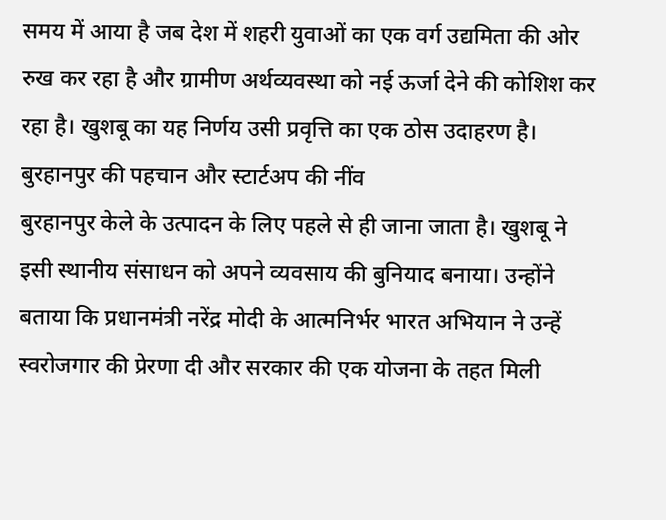समय में आया है जब देश में शहरी युवाओं का एक वर्ग उद्यमिता की ओर रुख कर रहा है और ग्रामीण अर्थव्यवस्था को नई ऊर्जा देने की कोशिश कर रहा है। खुशबू का यह निर्णय उसी प्रवृत्ति का एक ठोस उदाहरण है।
बुरहानपुर की पहचान और स्टार्टअप की नींव
बुरहानपुर केले के उत्पादन के लिए पहले से ही जाना जाता है। खुशबू ने इसी स्थानीय संसाधन को अपने व्यवसाय की बुनियाद बनाया। उन्होंने बताया कि प्रधानमंत्री नरेंद्र मोदी के आत्मनिर्भर भारत अभियान ने उन्हें स्वरोजगार की प्रेरणा दी और सरकार की एक योजना के तहत मिली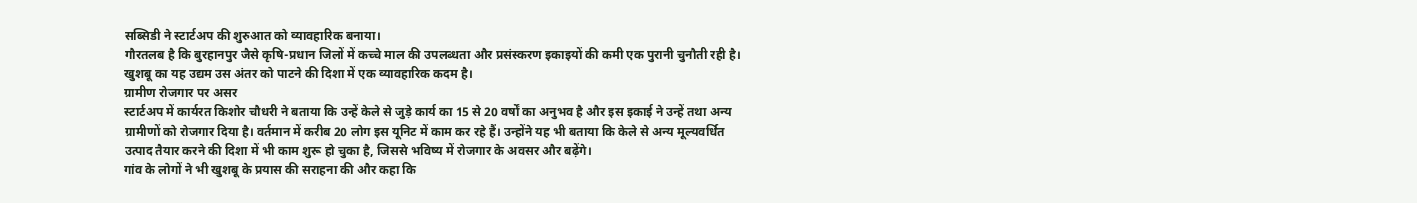सब्सिडी ने स्टार्टअप की शुरुआत को व्यावहारिक बनाया।
गौरतलब है कि बुरहानपुर जैसे कृषि-प्रधान जिलों में कच्चे माल की उपलब्धता और प्रसंस्करण इकाइयों की कमी एक पुरानी चुनौती रही है। खुशबू का यह उद्यम उस अंतर को पाटने की दिशा में एक व्यावहारिक कदम है।
ग्रामीण रोजगार पर असर
स्टार्टअप में कार्यरत किशोर चौधरी ने बताया कि उन्हें केले से जुड़े कार्य का 15 से 20 वर्षों का अनुभव है और इस इकाई ने उन्हें तथा अन्य ग्रामीणों को रोजगार दिया है। वर्तमान में करीब 20 लोग इस यूनिट में काम कर रहे हैं। उन्होंने यह भी बताया कि केले से अन्य मूल्यवर्धित उत्पाद तैयार करने की दिशा में भी काम शुरू हो चुका है, जिससे भविष्य में रोजगार के अवसर और बढ़ेंगे।
गांव के लोगों ने भी खुशबू के प्रयास की सराहना की और कहा कि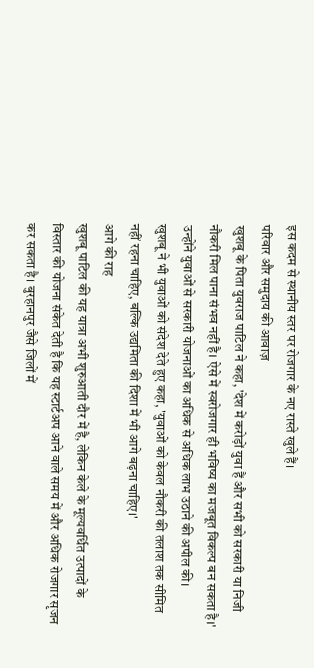इस कदम से स्थानीय स्तर पर रोजगार के नए रास्ते खुले हैं।
परिवार और समुदाय की आवाज़
खुशबू के पिता युवराज पाटिल ने कहा, 'देश में करोड़ों युवा हैं और सभी को सरकारी या निजी नौकरी मिल पाना संभव नहीं है। ऐसे में स्वरोजगार ही भविष्य का मजबूत विकल्प बन सकता है।' उन्होंने युवाओं से सरकारी योजनाओं का अधिक से अधिक लाभ उठाने की अपील की।
खुशबू ने भी युवाओं को संदेश देते हुए कहा, 'युवाओं को केवल नौकरी की तलाश तक सीमित नहीं रहना चाहिए, बल्कि उद्यमिता की दिशा में भी आगे बढ़ना चाहिए।'
आगे की राह
खुशबू पाटिल की यह यात्रा अभी शुरुआती दौर में है, लेकिन केले के मूल्यवर्धित उत्पादों के विस्तार की योजना संकेत देती है कि यह स्टार्टअप आने वाले समय में और अधिक रोजगार सृजन कर सकता है। बुरहानपुर जैसे जिलों में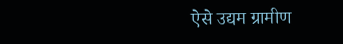ऐसे उद्यम ग्रामीण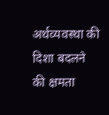अर्थव्यवस्था की दिशा बदलने की क्षमता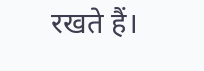रखते हैं।